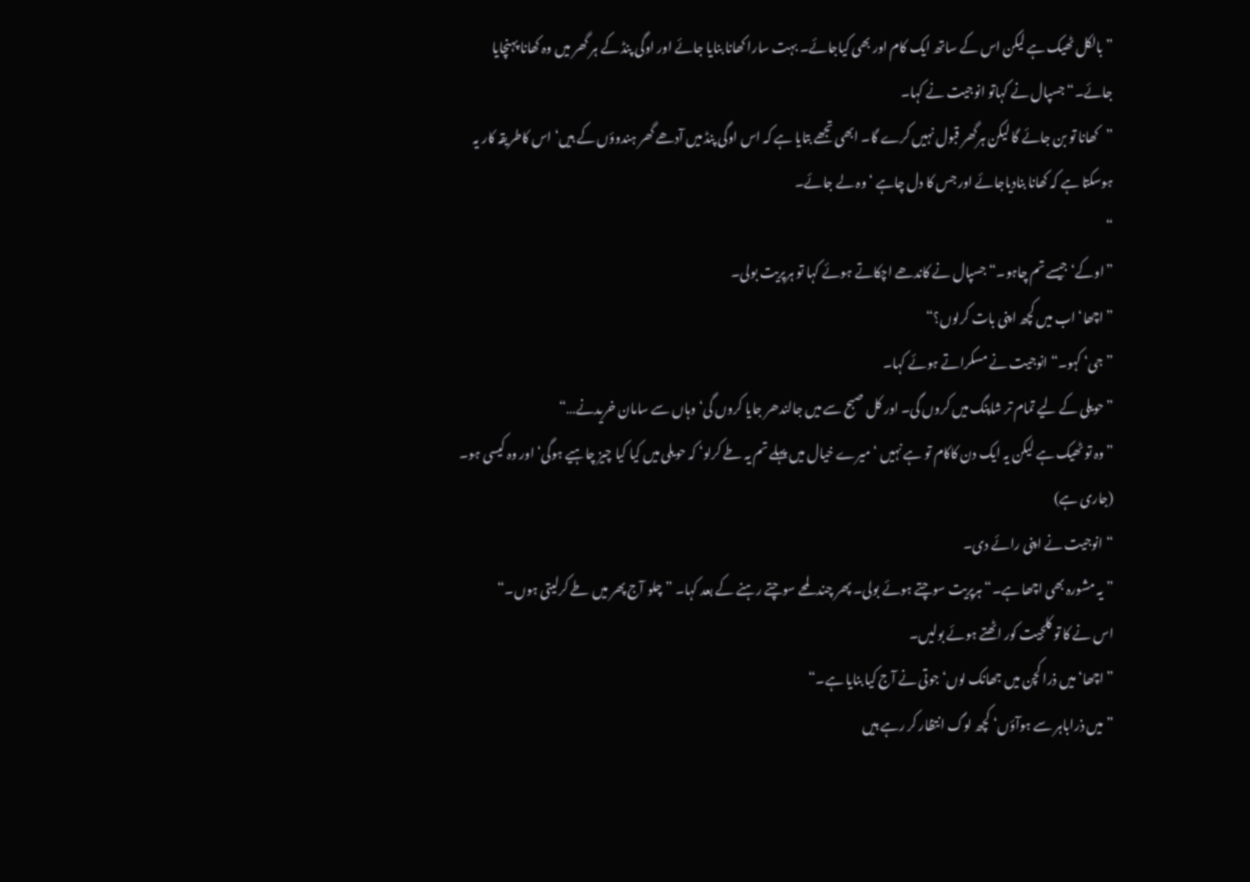”بالکل ٹھیک ہے لیکن اس کے ساتھ ایک کام اور بھی کیاجائے۔ بہت سارا کھانا بنایا جائے اور اوگی پنڈ کے ہر گھر میں وہ کھانا پہنچایا جائے۔“جسپال نے کہاتو انوجیت نے کہا۔
”کھانا تو بن جائے گا لیکن ہرگھر قبول نہیں کرے گا۔ ابھی تجھے بتایا ہے کہ اس اوگی پنڈ میں آدھے گھر ہندوؤں کے ہیں‘ اس کاطریقہ کار یہ ہوسکتا ہے کہ کھانا بنادیاجائے اور جس کا دل چاہے ‘ وہ لے جائے۔
“
”اوکے‘ جیسے تم چاہو۔“ جسپال نے کاندھے اچکاتے ہوئے کہا تو ہرپریت بولی۔
”اچھا‘ اب میں کچھ اپنی بات کرلوں؟“
”جی‘ کہو۔“ انوجیت نے مسکراتے ہوئے کہا۔
”حویلی کے لیے تمام تر شاپنگ میں کروں گی۔ اور کل صبح سے میں جالندھر جایا کروں گی‘ وہاں سے سامان خریدنے…“
”وہ تو ٹھیک ہے لیکن یہ ایک دن کاکام تو ہے نہیں ‘ میرے خیال میں پہلے تم یہ طے کرلو‘ کہ حویلی میں کیا کیا چیز چاہیے ہوگی‘ اور وہ کیسی ہو۔
(جاری ہے)
“ انوجیت نے اپنی رائے دی۔
”یہ مشورہ بھی اچھا ہے۔“ ہرپریت سوچتے ہوئے بولی۔ پھر چند لمحے سوچتے رہنے کے بعد کہا۔ ”چلو آج پھر میں طے کرلیتی ہوں۔“
اس نے کا تو کلجیت کور اٹھتے ہوئے بولیں۔
”اچھا‘ میں ذرا کچن میں جھانک لوں‘ جوتی نے آج کیا بنایا ہے۔“
”میں ذراباہر سے ہوآؤں‘ کچھ لوگ انتظار کر رہے ہیں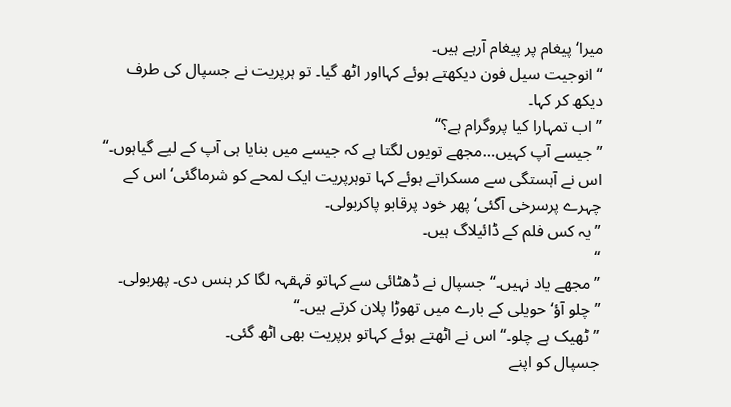میرا‘پیغام پر پیغام آرہے ہیں۔
“ انوجیت سیل فون دیکھتے ہوئے کہااور اٹھ گیا۔ تو ہرپریت نے جسپال کی طرف دیکھ کر کہا۔
”اب تمہارا کیا پروگرام ہے؟“
”جیسے آپ کہیں…مجھے تویوں لگتا ہے کہ جیسے میں بنایا ہی آپ کے لیے گیاہوں۔“ اس نے آہستگی سے مسکراتے ہوئے کہا توہرپریت ایک لمحے کو شرماگئی‘ اس کے چہرے پرسرخی آگئی‘ پھر خود پرقابو پاکربولی۔
”یہ کس فلم کے ڈائیلاگ ہیں۔
“
”مجھے یاد نہیں۔“ جسپال نے ڈھٹائی سے کہاتو قہقہہ لگا کر ہنس دی۔ پھربولی۔
”چلو آؤ‘ حویلی کے بارے میں تھوڑا پلان کرتے ہیں۔“
”ٹھیک ہے چلو۔“ اس نے اٹھتے ہوئے کہاتو ہرپریت بھی اٹھ گئی۔
جسپال کو اپنے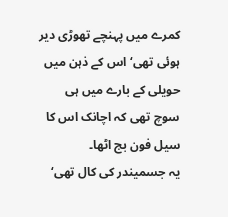کمرے میں پہنچے تھوڑی دیر ہوئی تھی‘ اس کے ذہن میں حویلی کے بارے میں ہی سوچ تھی کہ اچانک اس کا سیل فون بج اٹھا۔
یہ جسمیندر کی کال تھی‘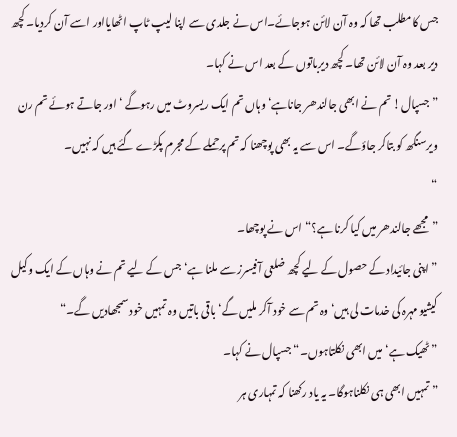جس کامطلب تھا کہ وہ آن لائن ہوجائے۔اس نے جلدی سے اپنا لیپ ٹاپ اٹھایااور اسے آن کردیا۔ کچھ دیر بعد وہ آن لائن تھا۔ کچھ دیرباتوں کے بعد اس نے کہا۔
”جسپال! تم نے ابھی جالندھر جاناہے‘ وہاں تم ایک ریسروٹ میں رہوگے ‘ اور جاتے ہوئے تم رن ویرسنگھ کو بتاکر جاؤگے۔ اس سے یہ بھی پوچھنا کہ تم پرحملے کے مجرم پکڑے گئے ہیں کہ نہیں۔
“
”مجھے جالندھر میں کیا کرنا ہے؟“ اس نے پوچھا۔
”اپنی جائیداد کے حصول کے لیے کچھ ضلعی آفیسرز سے ملنا ہے‘ جس کے لیے تم نے وہاں کے ایک وکیل کیشیو مہرہ کی خدمات لی ہیں‘ وہ تم سے خود آکر ملیں گے‘ باقی باتیں وہ تمہیں خود سمجھادیں گے۔“
”ٹھیک ہے‘ میں ابھی نکلتاہوں۔“ جسپال نے کہا۔
”تمہیں ابھی ہی نکلناہوگا۔ یہ یاد رکھنا کہ تمہاری ہر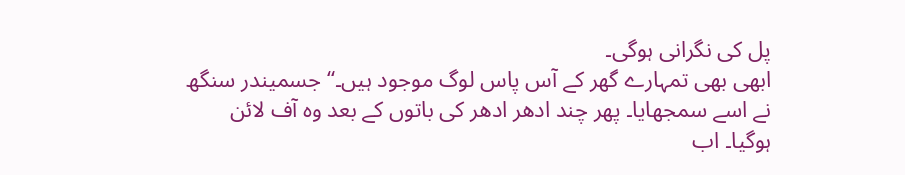پل کی نگرانی ہوگی۔
ابھی بھی تمہارے گھر کے آس پاس لوگ موجود ہیں۔“ جسمیندر سنگھ نے اسے سمجھایا۔ پھر چند ادھر ادھر کی باتوں کے بعد وہ آف لائن ہوگیا۔ اب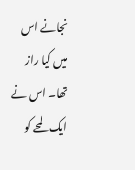نجانے اس میں کیا راز تھا۔ اس نے ایک لمحے کو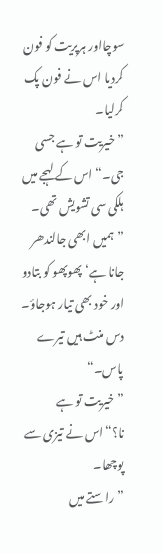سوچااور ہرپریت کو فون کردیا اس نے فون پک کرلیا۔
”خیریت تو ہے جسی جی۔“ اس کے لہجے میں ہلکی سی تشویش تھی۔
”ہمیں ابھی جالندھر جانا ہے‘ پھوپھو کو بتادو اور خود بھی تیار ہوجاؤ۔
دس منٹ ہیں تیرے پاس۔“
”خیریت تو ہے نا؟“اس نے تیزی سے پوچھا۔
”راستے میں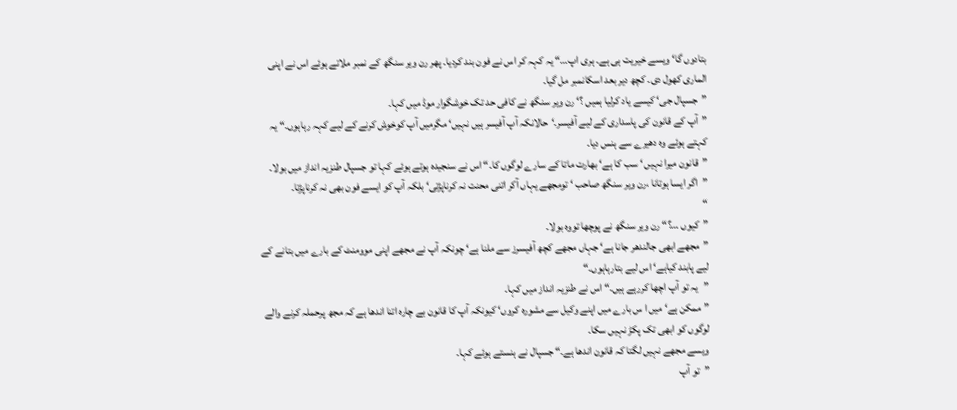بتادوں گا‘ ویسے خیریت ہی ہے۔ ہری اپ…“ یہ کہہ کر اس نے فون بند کردیا۔ پھر رن ویر سنگھ کے نمبر ملاتے ہوئے اس نے اپنی الماری کھول دی۔ کچھ دیر بعد اسکانمبر مل گیا۔
”جسپال جی‘ کیسے یاد کرلیا ہمیں ؟‘ رن ویر سنگھ نے کافی حد تک خوشگوار موڈ میں کہا۔
”آپ کے قانون کی پاسداری کے لیے آفیسر۔‘حالانکہ آپ آفیسر ہیں نہیں‘ مگرمیں آپ کوخوش کرنے کے لیے کہہ رہاہوں۔“ یہ کہتے ہوئے وہ دھیرے سے ہنس دیا۔
”قانون میرا نہیں ‘ سب کا ہے‘ بھارت ماتا کے سارے لوگوں کا۔“ اس نے سنجیدہ ہوتے ہوئے کہا تو جسپال طنزیہ انداز میں بولا۔
”اگر ایسا ہوتانا ،رن ویر سنگھ صاحب ‘ تومجھے یہاں آکر اتنی محنت نہ کرناپڑتی‘ بلکہ آپ کو ایسے فون بھی نہ کرناپڑتا۔
“
”کیوں …؟“ رن ویر سنگھ نے پوچھا تووہ بولا۔
”مجھے ابھی جالندھر جانا ہے‘ جہاں مجھے کچھ آفیسرز سے ملنا ہے‘ چونکہ آپ نے مجھے اپنی موومنٹ کے بارے میں بتانے کے لیے پابند کیاہے‘ اس لیے بتارہاہوں۔“
”یہ تو آپ اچھا کررہے ہیں۔“ اس نے طنزیہ انداز میں کہا۔
”ممکن ہے‘ میں ا س بارے میں اپنے وکیل سے مشورہ کروں‘ کیونکہ آپ کا قانون بے چارہ اتنا اندھا ہے کہ مجھ پرحملہ کرنے والے لوگوں کو ابھی تک پکڑ نہیں سکا۔
ویسے مجھے نہیں لگتا کہ قانون اندھا ہے۔“ جسپال نے ہنستے ہوئے کہا۔
”تو آپ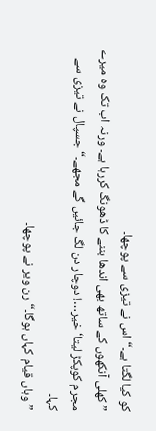کو کیا لگتا ہے۔“ اس نے تیزی سے پوچھا۔
”کھلی آنکھوں کے ساتھ بھی اندھا بننے کا ڈھونگ کررہا ہے۔ ورنہ اب تک وہ میرے مجرم کوپکڑ لیتا‘ خیر…! دوچار دن لگ جائیں گے مجھے۔“ جسپال نے تیزی سے کہا۔
”وہاں قیام کہاں ہوگا۔“ رن ویر نے پوچھا۔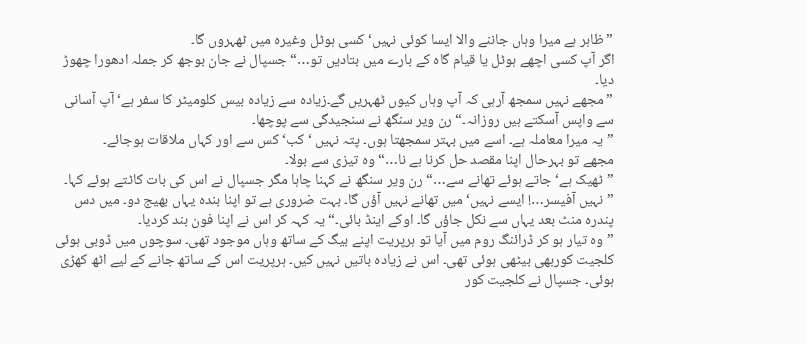”ظاہر ہے میرا وہاں جاننے والا ایسا کوئی نہیں‘ کسی ہوٹل وغیرہ میں ٹھہروں گا۔
اگر آپ کسی اچھے ہوٹل یا قیام گاہ کے بارے میں بتادیں تو…“ جسپال نے جان بوجھ کر جملہ ادھورا چھوڑ دیا۔
”مجھے نہیں سمجھ آرہی کہ آپ وہاں کیوں ٹھہریں گے۔زیادہ سے زیادہ بیس کلومیٹر کا سفر ہے‘ آپ آسانی سے واپس آسکتے ہیں روزانہ۔“ رن ویر سنگھ نے سنجیدگی سے پوچھا۔
”یہ میرا معاملہ ہے۔ اسے میں بہتر سمجھتا ہوں۔ پتہ نہیں ‘کب‘ کس سے اور کہاں ملاقات ہوجائے۔
مجھے تو بہرحال اپنا مقصد حل کرنا ہے نا…“ وہ تیزی سے بولا۔
”ٹھیک ہے‘ جاتے ہوئے تھانے سے…“ رن ویر سنگھ نے کہنا چاہا مگر جسپال نے اس کی بات کاٹتے ہوئے کہا۔
”نہیں آفیسر…! ایسے نہیں‘ میں تھانے نہیں آؤں گا۔ بہت ضروری ہے تو اپنا بندہ یہاں بھیج دو۔ میں دس پندرہ منٹ بعد یہاں سے نکل جاؤں گا۔ اوکے اینڈ بائی۔“ یہ کہہ کر اس نے اپنا فون بند کردیا۔
”وہ تیار ہو کر ڈرائنگ روم میں آیا تو ہرپریت اپنے بیگ کے ساتھ وہاں موجود تھی۔ سوچوں میں ڈوبی ہوئی کلجیت کوربھی بیٹھی ہوئی تھی۔ اس نے زیادہ باتیں نہیں کیں۔ ہرپریت اس کے ساتھ جانے کے لیے اٹھ کھڑی ہوئی۔ جسپال نے کلجیت کور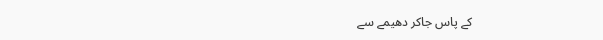کے پاس جاکر دھیمے سے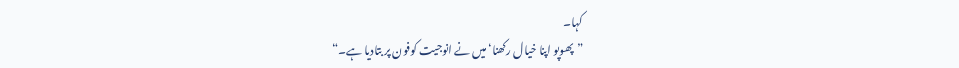کہا۔
”پھوپو اپنا خیال رکھنا‘ میں نے انوجیت کوفون پر بتادیا ہے۔“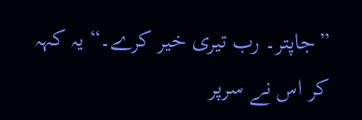”جاپتر۔ رب تیری خیر کرے۔“ یہ کہہ کر اس نے سرپر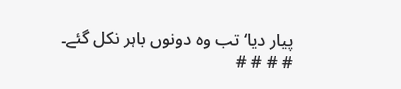پیار دیا‘ تب وہ دونوں باہر نکل گئے۔
# # # #